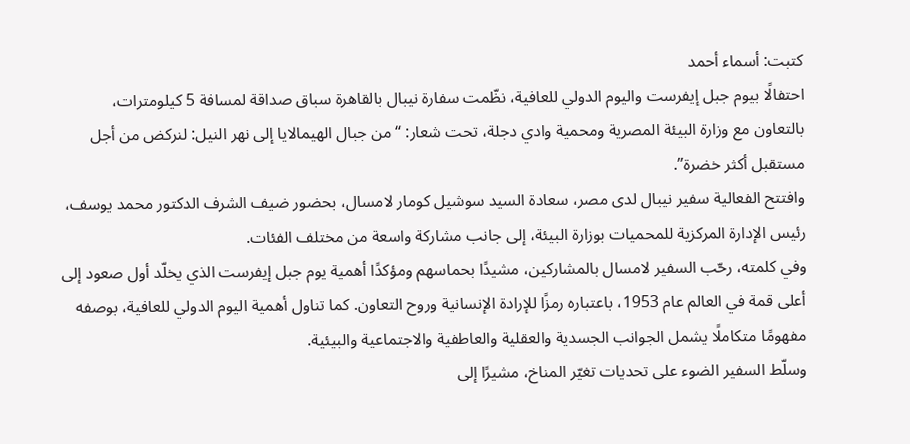كتبت: أسماء أحمد
احتفالًا بيوم جبل إيفرست واليوم الدولي للعافية، نظّمت سفارة نيبال بالقاهرة سباق صداقة لمسافة 5 كيلومترات، بالتعاون مع وزارة البيئة المصرية ومحمية وادي دجلة، تحت شعار: “من جبال الهيمالايا إلى نهر النيل: لنركض من أجل مستقبل أكثر خضرة”.
وافتتح الفعالية سفير نيبال لدى مصر، سعادة السيد سوشيل كومار لامسال، بحضور ضيف الشرف الدكتور محمد يوسف، رئيس الإدارة المركزية للمحميات بوزارة البيئة، إلى جانب مشاركة واسعة من مختلف الفئات.
وفي كلمته، رحّب السفير لامسال بالمشاركين، مشيدًا بحماسهم ومؤكدًا أهمية يوم جبل إيفرست الذي يخلّد أول صعود إلى أعلى قمة في العالم عام 1953، باعتباره رمزًا للإرادة الإنسانية وروح التعاون. كما تناول أهمية اليوم الدولي للعافية، بوصفه مفهومًا متكاملًا يشمل الجوانب الجسدية والعقلية والعاطفية والاجتماعية والبيئية.
وسلّط السفير الضوء على تحديات تغيّر المناخ، مشيرًا إلى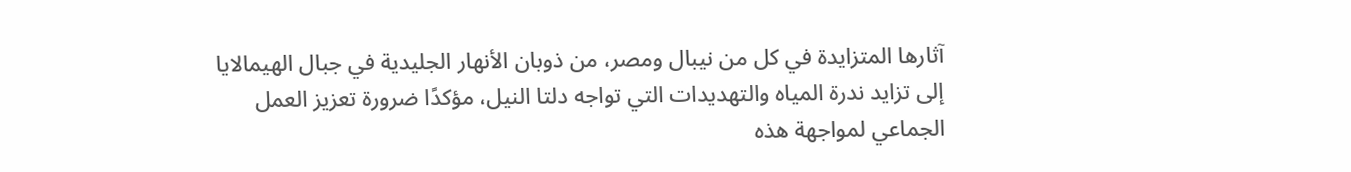آثارها المتزايدة في كل من نيبال ومصر، من ذوبان الأنهار الجليدية في جبال الهيمالايا إلى تزايد ندرة المياه والتهديدات التي تواجه دلتا النيل، مؤكدًا ضرورة تعزيز العمل الجماعي لمواجهة هذه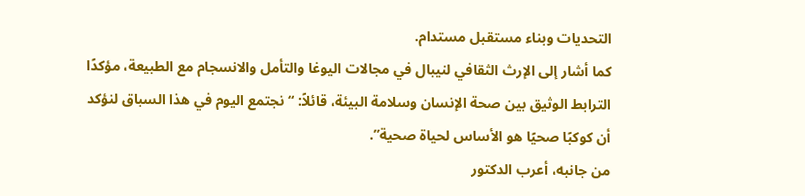التحديات وبناء مستقبل مستدام.
كما أشار إلى الإرث الثقافي لنيبال في مجالات اليوغا والتأمل والانسجام مع الطبيعة، مؤكدًا الترابط الوثيق بين صحة الإنسان وسلامة البيئة، قائلاً: “نجتمع اليوم في هذا السباق لنؤكد أن كوكبًا صحيًا هو الأساس لحياة صحية”.
من جانبه، أعرب الدكتور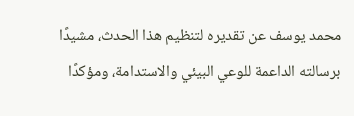محمد يوسف عن تقديره لتنظيم هذا الحدث، مشيدًا برسالته الداعمة للوعي البيئي والاستدامة، ومؤكدًا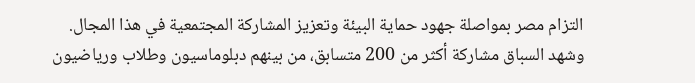التزام مصر بمواصلة جهود حماية البيئة وتعزيز المشاركة المجتمعية في هذا المجال.
وشهد السباق مشاركة أكثر من 200 متسابق، من بينهم دبلوماسيون وطلاب ورياضيون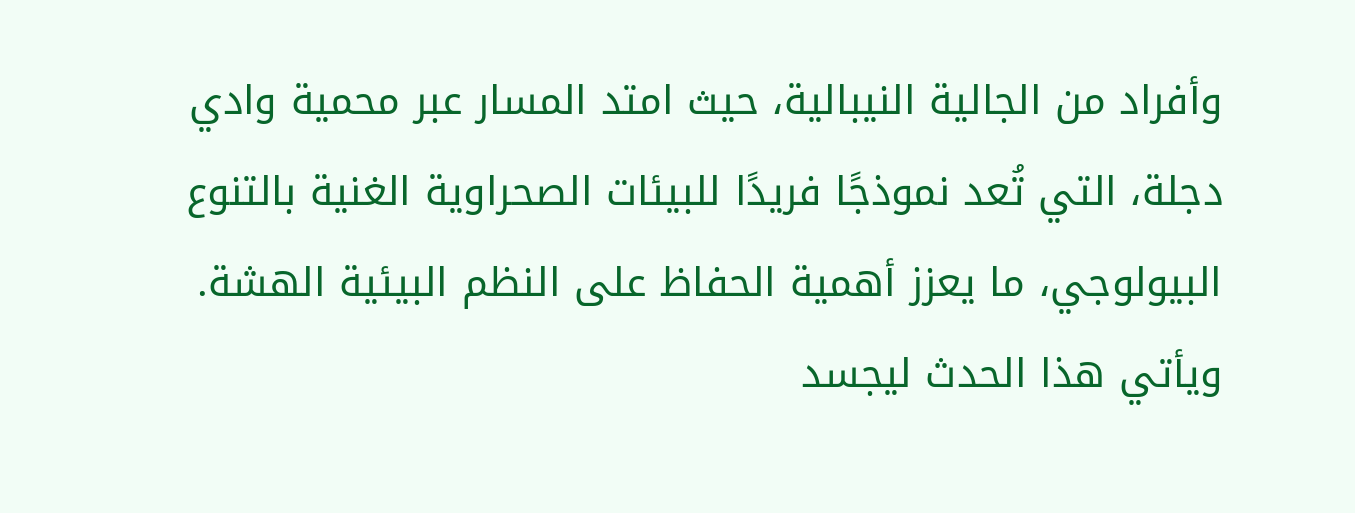وأفراد من الجالية النيبالية، حيث امتد المسار عبر محمية وادي دجلة، التي تُعد نموذجًا فريدًا للبيئات الصحراوية الغنية بالتنوع البيولوجي، ما يعزز أهمية الحفاظ على النظم البيئية الهشة.
ويأتي هذا الحدث ليجسد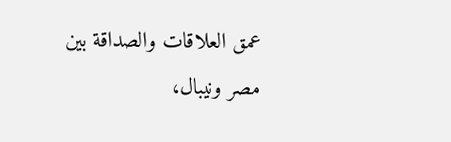عمق العلاقات والصداقة بين مصر ونيبال،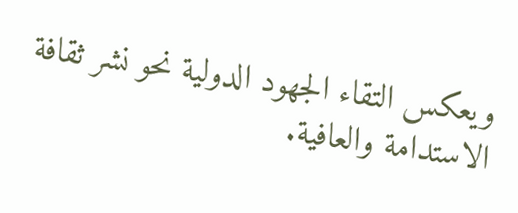ويعكس التقاء الجهود الدولية نحو نشر ثقافة الاستدامة والعافية.